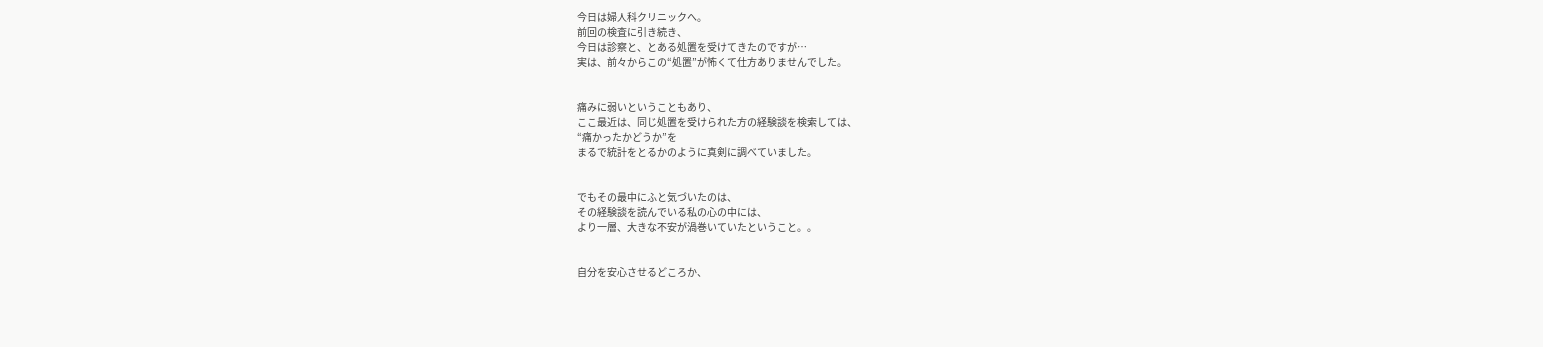今日は婦人科クリニックへ。
前回の検査に引き続き、
今日は診察と、とある処置を受けてきたのですが…
実は、前々からこの“処置”が怖くて仕方ありませんでした。


痛みに弱いということもあり、
ここ最近は、同じ処置を受けられた方の経験談を検索しては、
“痛かったかどうか”を
まるで統計をとるかのように真剣に調べていました。


でもその最中にふと気づいたのは、
その経験談を読んでいる私の心の中には、
より一層、大きな不安が渦巻いていたということ。。


自分を安心させるどころか、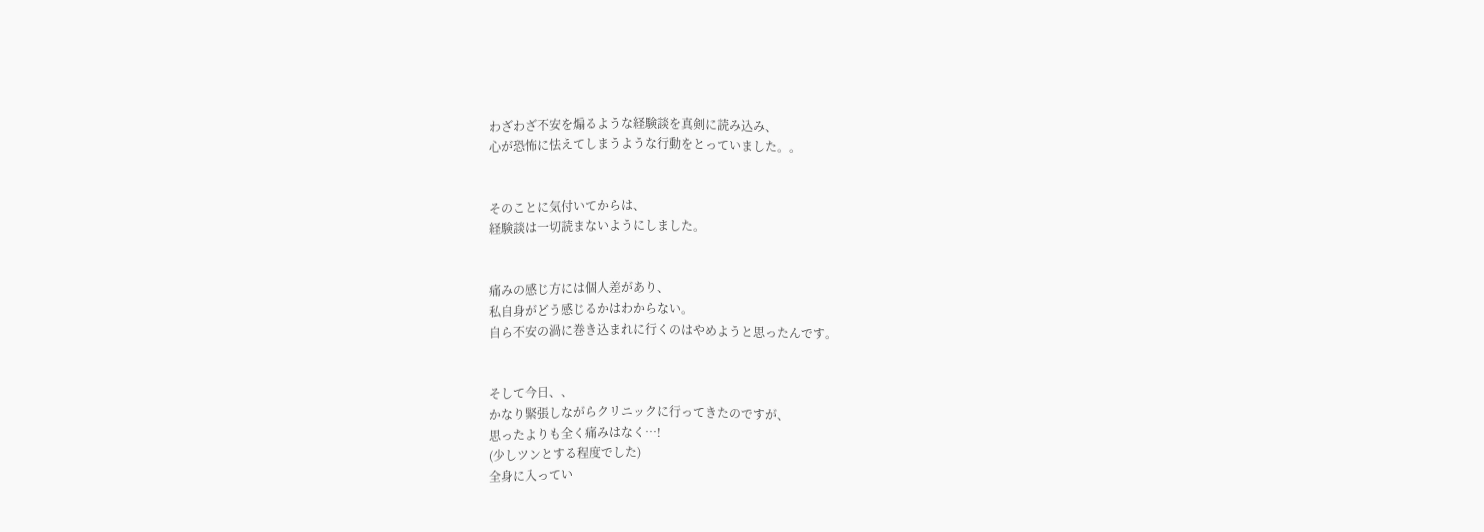わざわざ不安を煽るような経験談を真剣に読み込み、
心が恐怖に怯えてしまうような行動をとっていました。。


そのことに気付いてからは、
経験談は一切読まないようにしました。


痛みの感じ方には個人差があり、
私自身がどう感じるかはわからない。
自ら不安の渦に巻き込まれに行くのはやめようと思ったんです。


そして今日、、
かなり緊張しながらクリニックに行ってきたのですが、
思ったよりも全く痛みはなく…!
(少しツンとする程度でした)
全身に入ってい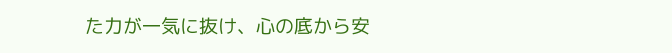た力が一気に抜け、心の底から安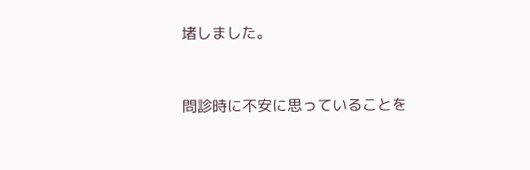堵しました。


問診時に不安に思っていることを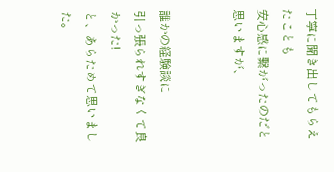丁寧に聞き出してもらえたことも
安心感に繋がったのだと思いますが、


誰かの経験談に
引っ張られすぎなくて良かった!
と、あらためて思いました。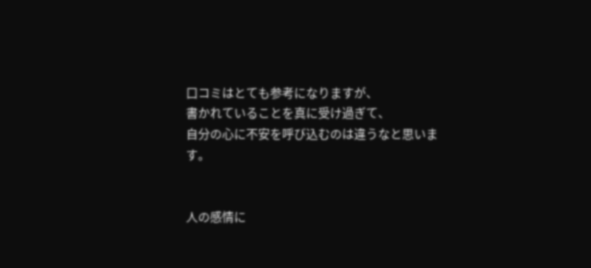口コミはとても参考になりますが、
書かれていることを真に受け過ぎて、
自分の心に不安を呼び込むのは違うなと思います。


人の感情に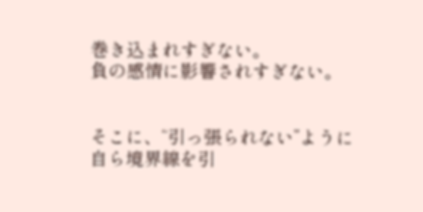巻き込まれすぎない。
負の感情に影響されすぎない。


そこに、“引っ張られない”ように
自ら境界線を引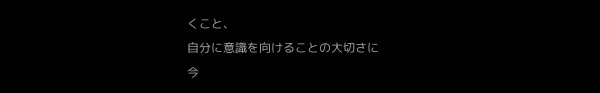くこと、
自分に意識を向けることの大切さに
今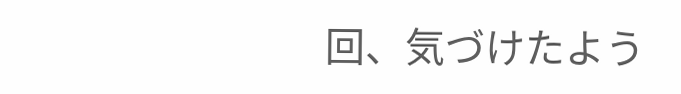回、気づけたよう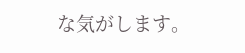な気がします。